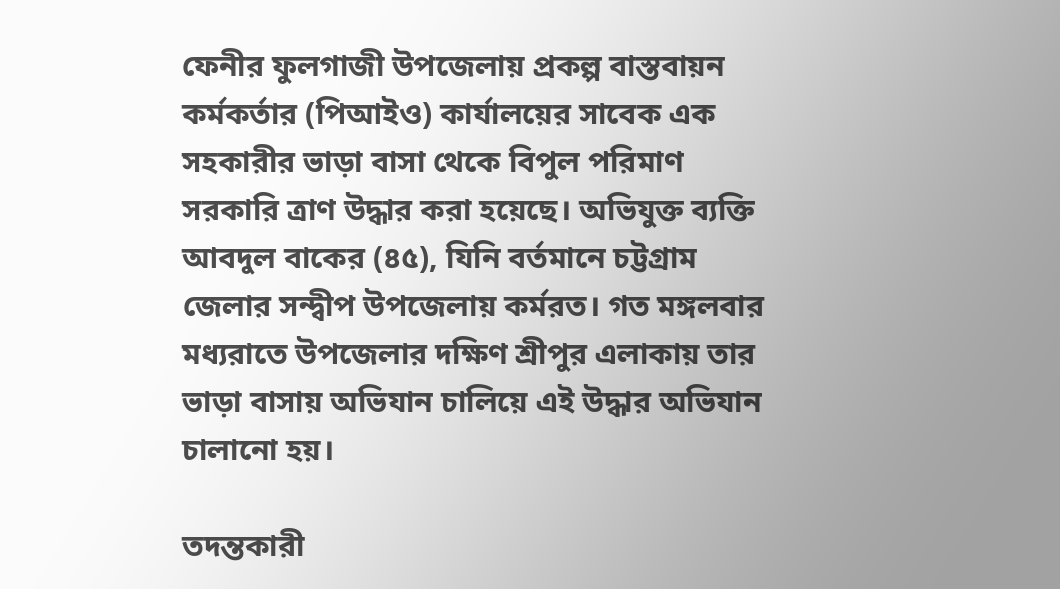ফেনীর ফুলগাজী উপজেলায় প্রকল্প বাস্তবায়ন কর্মকর্তার (পিআইও) কার্যালয়ের সাবেক এক সহকারীর ভাড়া বাসা থেকে বিপুল পরিমাণ সরকারি ত্রাণ উদ্ধার করা হয়েছে। অভিযুক্ত ব্যক্তি আবদুল বাকের (৪৫), যিনি বর্তমানে চট্টগ্রাম জেলার সন্দ্বীপ উপজেলায় কর্মরত। গত মঙ্গলবার মধ্যরাতে উপজেলার দক্ষিণ শ্রীপুর এলাকায় তার ভাড়া বাসায় অভিযান চালিয়ে এই উদ্ধার অভিযান চালানো হয়।

তদন্তকারী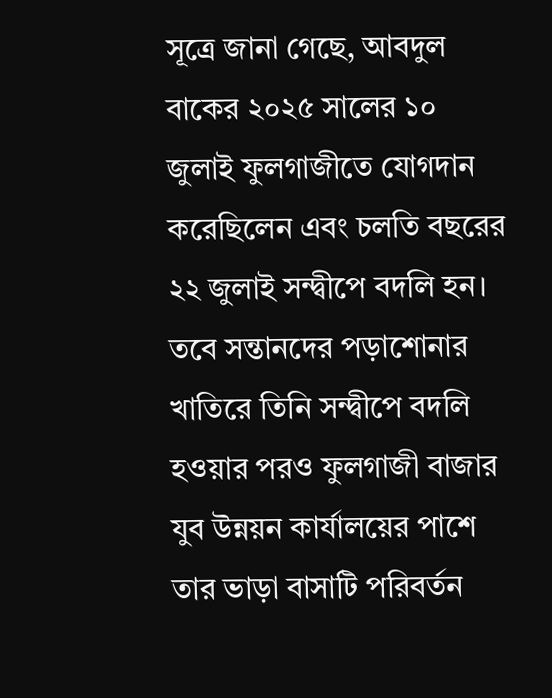সূত্রে জানা গেছে, আবদুল বাকের ২০২৫ সালের ১০ জুলাই ফুলগাজীতে যোগদান করেছিলেন এবং চলতি বছরের ২২ জুলাই সন্দ্বীপে বদলি হন। তবে সন্তানদের পড়াশোনার খাতিরে তিনি সন্দ্বীপে বদলি হওয়ার পরও ফুলগাজী বাজার যুব উন্নয়ন কার্যালয়ের পাশে তার ভাড়া বাসাটি পরিবর্তন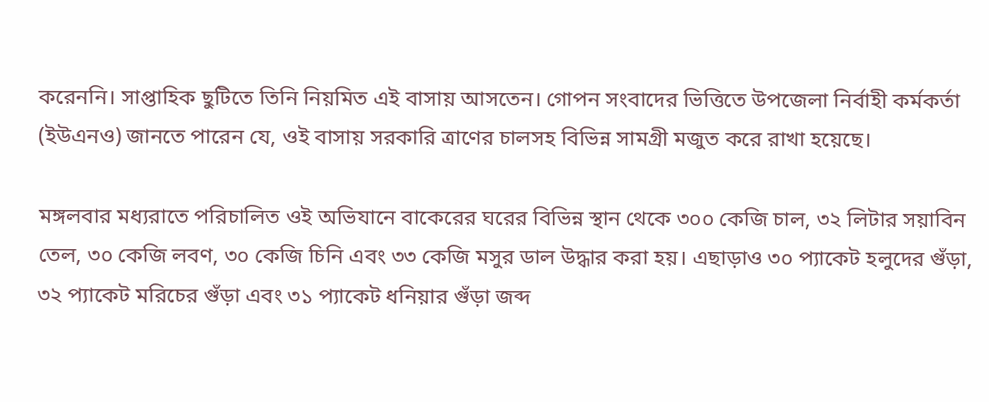করেননি। সাপ্তাহিক ছুটিতে তিনি নিয়মিত এই বাসায় আসতেন। গোপন সংবাদের ভিত্তিতে উপজেলা নির্বাহী কর্মকর্তা (ইউএনও) জানতে পারেন যে, ওই বাসায় সরকারি ত্রাণের চালসহ বিভিন্ন সামগ্রী মজুত করে রাখা হয়েছে।

মঙ্গলবার মধ্যরাতে পরিচালিত ওই অভিযানে বাকেরের ঘরের বিভিন্ন স্থান থেকে ৩০০ কেজি চাল, ৩২ লিটার সয়াবিন তেল, ৩০ কেজি লবণ, ৩০ কেজি চিনি এবং ৩৩ কেজি মসুর ডাল উদ্ধার করা হয়। এছাড়াও ৩০ প্যাকেট হলুদের গুঁড়া, ৩২ প্যাকেট মরিচের গুঁড়া এবং ৩১ প্যাকেট ধনিয়ার গুঁড়া জব্দ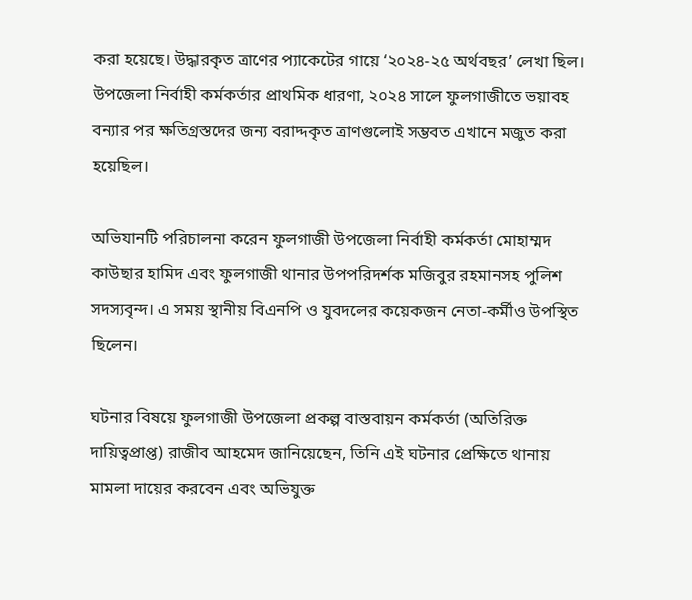করা হয়েছে। উদ্ধারকৃত ত্রাণের প্যাকেটের গায়ে ‘২০২৪-২৫ অর্থবছর’ লেখা ছিল। উপজেলা নির্বাহী কর্মকর্তার প্রাথমিক ধারণা, ২০২৪ সালে ফুলগাজীতে ভয়াবহ বন্যার পর ক্ষতিগ্রস্তদের জন্য বরাদ্দকৃত ত্রাণগুলোই সম্ভবত এখানে মজুত করা হয়েছিল।

অভিযানটি পরিচালনা করেন ফুলগাজী উপজেলা নির্বাহী কর্মকর্তা মোহাম্মদ কাউছার হামিদ এবং ফুলগাজী থানার উপপরিদর্শক মজিবুর রহমানসহ পুলিশ সদস্যবৃন্দ। এ সময় স্থানীয় বিএনপি ও যুবদলের কয়েকজন নেতা-কর্মীও উপস্থিত ছিলেন।

ঘটনার বিষয়ে ফুলগাজী উপজেলা প্রকল্প বাস্তবায়ন কর্মকর্তা (অতিরিক্ত দায়িত্বপ্রাপ্ত) রাজীব আহমেদ জানিয়েছেন, তিনি এই ঘটনার প্রেক্ষিতে থানায় মামলা দায়ের করবেন এবং অভিযুক্ত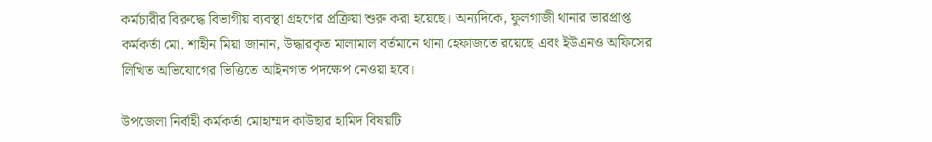কর্মচারীর বিরুদ্ধে বিভাগীয় ব্যবস্থা গ্রহণের প্রক্রিয়া শুরু করা হয়েছে। অন্যদিকে, ফুলগাজী থানার ভারপ্রাপ্ত কর্মকর্তা মো. শাহীন মিয়া জানান, উদ্ধারকৃত মালামাল বর্তমানে থানা হেফাজতে রয়েছে এবং ইউএনও অফিসের লিখিত অভিযোগের ভিত্তিতে আইনগত পদক্ষেপ নেওয়া হবে।

উপজেলা নির্বাহী কর্মকর্তা মোহাম্মদ কাউছার হামিদ বিষয়টি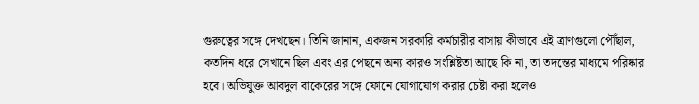গুরুত্বের সঙ্গে দেখছেন। তিনি জানান, একজন সরকারি কর্মচারীর বাসায় কীভাবে এই ত্রাণগুলো পৌঁছাল, কতদিন ধরে সেখানে ছিল এবং এর পেছনে অন্য কারও সংশ্লিষ্টতা আছে কি না, তা তদন্তের মাধ্যমে পরিষ্কার হবে। অভিযুক্ত আবদুল বাকেরের সঙ্গে ফোনে যোগাযোগ করার চেষ্টা করা হলেও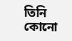তিনি কোনো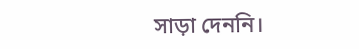সাড়া দেননি।